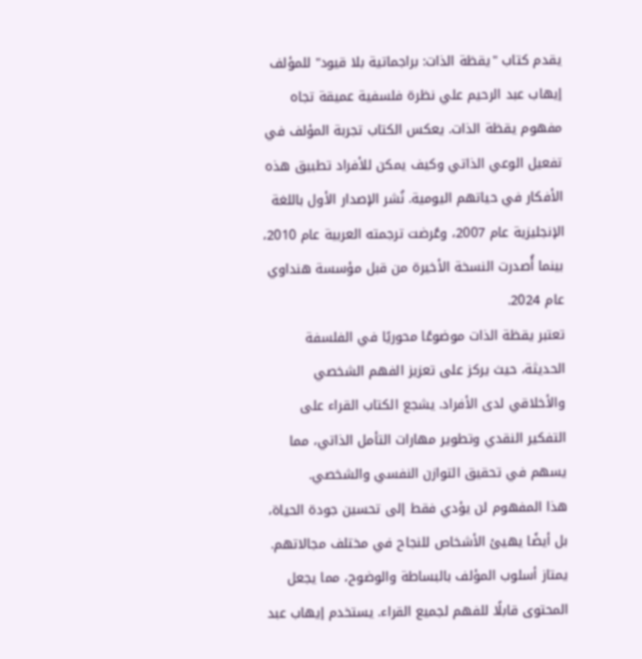يقدم كتاب "يقظة الذات: براجماتية بلا قيود" للمؤلف إيهاب عبد الرحيم علي نظرة فلسفية عميقة تجاه مفهوم يقظة الذات. يعكس الكتاب تجربة المؤلف في تفعيل الوعي الذاتي وكيف يمكن للأفراد تطبيق هذه الأفكار في حياتهم اليومية. نُشر الإصدار الأول باللغة الإنجليزية عام 2007، وعُرضت ترجمته العربية عام 2010، بينما أُصدرت النسخة الأخيرة من قبل مؤسسة هنداوي عام 2024.
تعتبر يقظة الذات موضوعًا محوريًا في الفلسفة الحديثة، حيث يركز على تعزيز الفهم الشخصي والأخلاقي لدى الأفراد. يشجع الكتاب القراء على التفكير النقدي وتطوير مهارات التأمل الذاتي، مما يسهم في تحقيق التوازن النفسي والشخصي.
هذا المفهوم لن يؤدي فقط إلى تحسين جودة الحياة، بل أيضًا يهيئ الأشخاص للنجاح في مختلف مجالاتهم.
يمتاز أسلوب المؤلف بالبساطة والوضوح، مما يجعل المحتوى قابلًا للفهم لجميع القراء. يستخدم إيهاب عبد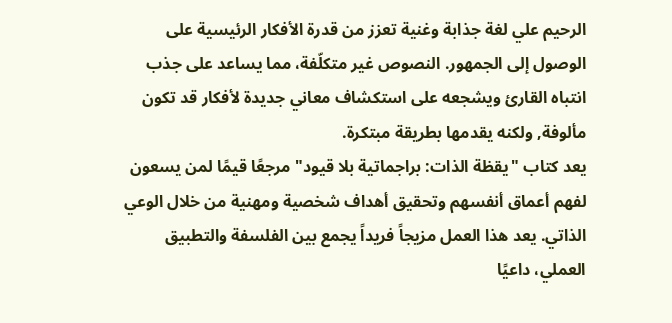الرحيم علي لغة جذابة وغنية تعزز من قدرة الأفكار الرئيسية على الوصول إلى الجمهور. النصوص غير متكلّفة، مما يساعد على جذب انتباه القارئ ويشجعه على استكشاف معاني جديدة لأفكار قد تكون مألوفة, ولكنه يقدمها بطريقة مبتكرة.
يعد كتاب "يقظة الذات: براجماتية بلا قيود" مرجعًا قيمًا لمن يسعون لفهم أعماق أنفسهم وتحقيق أهداف شخصية ومهنية من خلال الوعي الذاتي. يعد هذا العمل مزيجاً فريداً يجمع بين الفلسفة والتطبيق العملي، داعيًا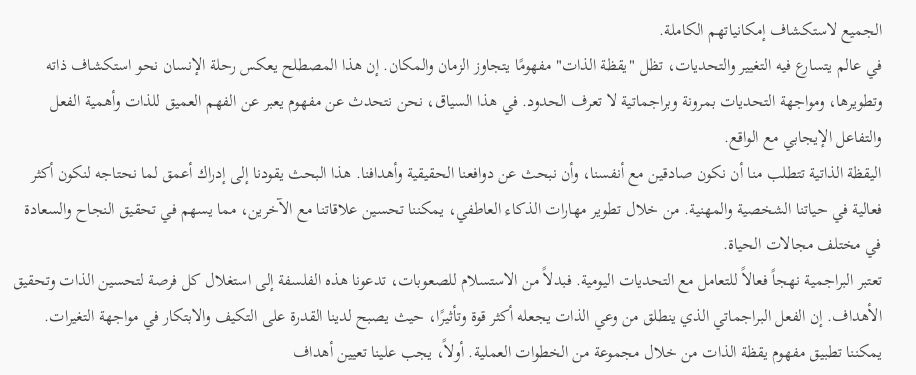الجميع لاستكشاف إمكانياتهم الكاملة.
في عالم يتسارع فيه التغيير والتحديات، تظل "يقظة الذات" مفهومًا يتجاوز الزمان والمكان. إن هذا المصطلح يعكس رحلة الإنسان نحو استكشاف ذاته وتطويرها، ومواجهة التحديات بمرونة وبراجماتية لا تعرف الحدود. في هذا السياق، نحن نتحدث عن مفهوم يعبر عن الفهم العميق للذات وأهمية الفعل والتفاعل الإيجابي مع الواقع.
اليقظة الذاتية تتطلب منا أن نكون صادقين مع أنفسنا، وأن نبحث عن دوافعنا الحقيقية وأهدافنا. هذا البحث يقودنا إلى إدراك أعمق لما نحتاجه لنكون أكثر فعالية في حياتنا الشخصية والمهنية. من خلال تطوير مهارات الذكاء العاطفي، يمكننا تحسين علاقاتنا مع الآخرين، مما يسهم في تحقيق النجاح والسعادة في مختلف مجالات الحياة.
تعتبر البراجمية نهجاً فعالاً للتعامل مع التحديات اليومية. فبدلاً من الاستسلام للصعوبات، تدعونا هذه الفلسفة إلى استغلال كل فرصة لتحسين الذات وتحقيق الأهداف. إن الفعل البراجماتي الذي ينطلق من وعي الذات يجعله أكثر قوة وتأثيرًا، حيث يصبح لدينا القدرة على التكيف والابتكار في مواجهة التغيرات.
يمكننا تطبيق مفهوم يقظة الذات من خلال مجموعة من الخطوات العملية. أولاً، يجب علينا تعيين أهداف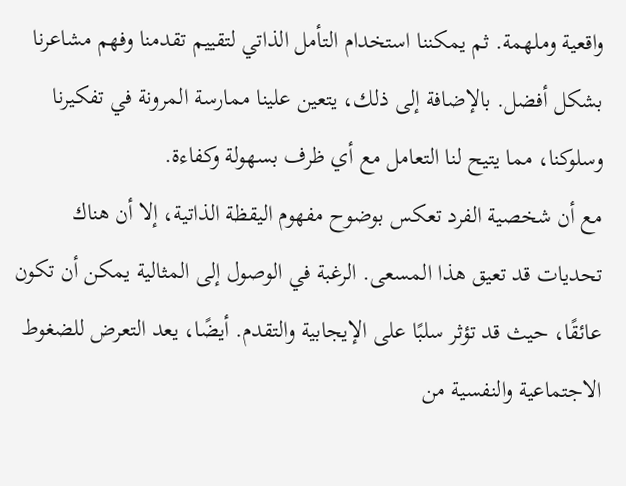واقعية وملهمة. ثم يمكننا استخدام التأمل الذاتي لتقييم تقدمنا وفهم مشاعرنا بشكل أفضل. بالإضافة إلى ذلك، يتعين علينا ممارسة المرونة في تفكيرنا وسلوكنا، مما يتيح لنا التعامل مع أي ظرف بسهولة وكفاءة.
مع أن شخصية الفرد تعكس بوضوح مفهوم اليقظة الذاتية، إلا أن هناك تحديات قد تعيق هذا المسعى. الرغبة في الوصول إلى المثالية يمكن أن تكون عائقًا، حيث قد تؤثر سلبًا على الإيجابية والتقدم. أيضًا، يعد التعرض للضغوط الاجتماعية والنفسية من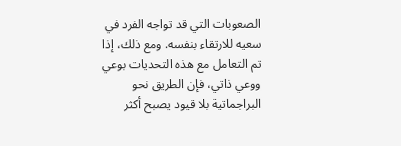الصعوبات التي قد تواجه الفرد في سعيه للارتقاء بنفسه. ومع ذلك، إذا تم التعامل مع هذه التحديات بوعي ووعي ذاتي، فإن الطريق نحو البراجماتية بلا قيود يصبح أكثر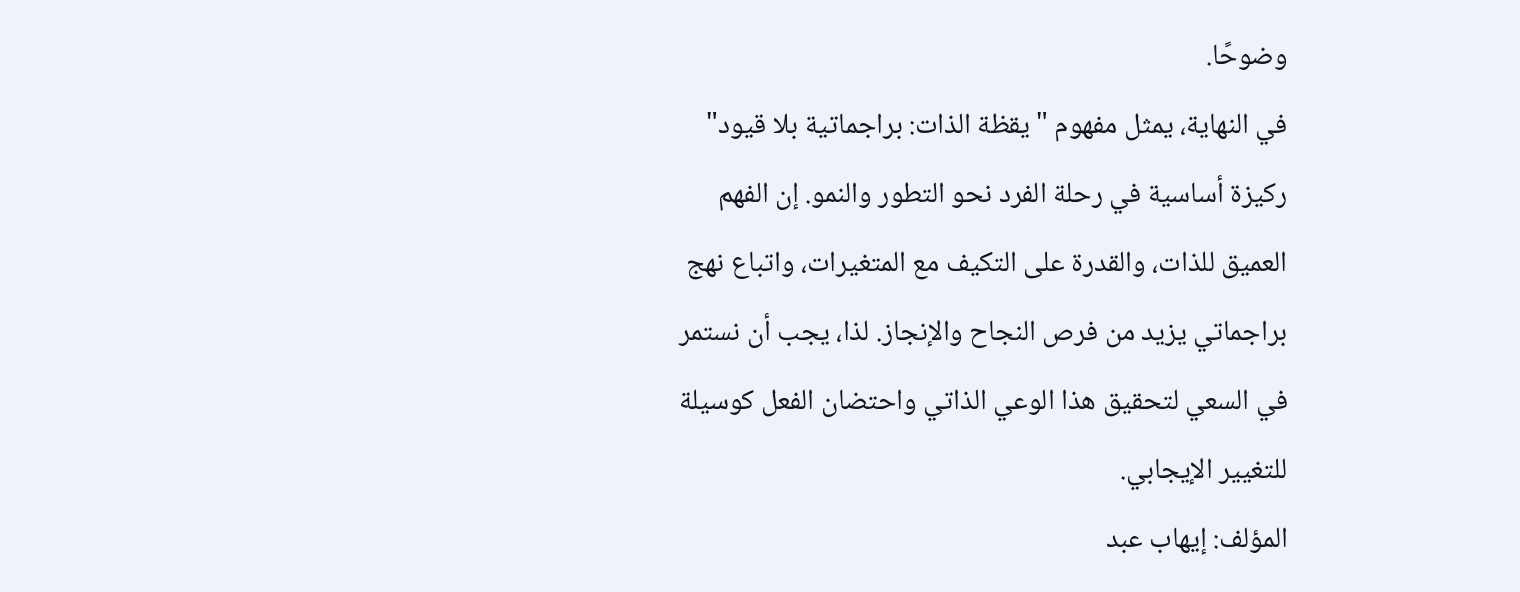وضوحًا.
في النهاية، يمثل مفهوم "يقظة الذات: براجماتية بلا قيود" ركيزة أساسية في رحلة الفرد نحو التطور والنمو. إن الفهم العميق للذات، والقدرة على التكيف مع المتغيرات، واتباع نهج براجماتي يزيد من فرص النجاح والإنجاز. لذا، يجب أن نستمر في السعي لتحقيق هذا الوعي الذاتي واحتضان الفعل كوسيلة للتغيير الإيجابي.
المؤلف: إيهاب عبد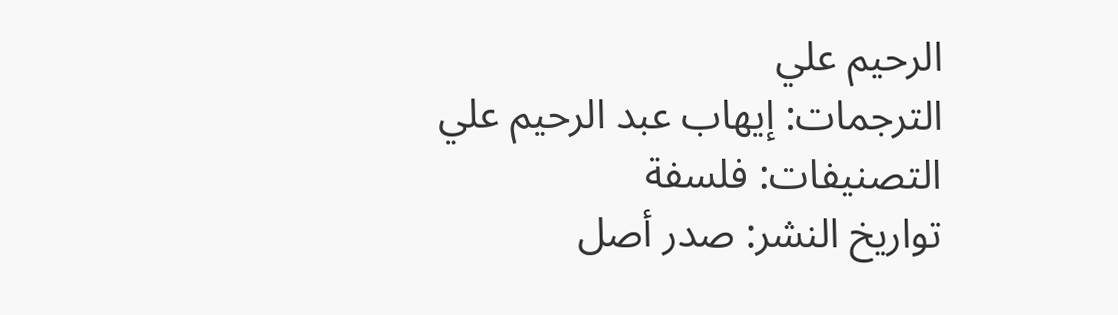الرحيم علي
الترجمات: إيهاب عبد الرحيم علي
التصنيفات: فلسفة
تواريخ النشر: صدر أصل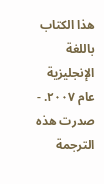هذا الكتاب باللغة الإنجليزية عام ٢٠٠٧. - صدرت هذه الترجمة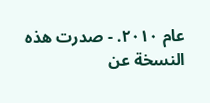عام ٢٠١٠. - صدرت هذه النسخة عن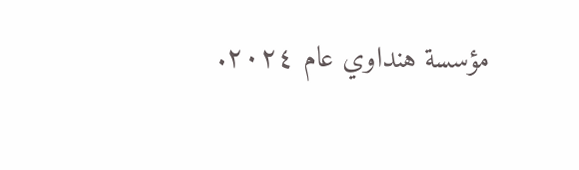مؤسسة هنداوي عام ٢٠٢٤.